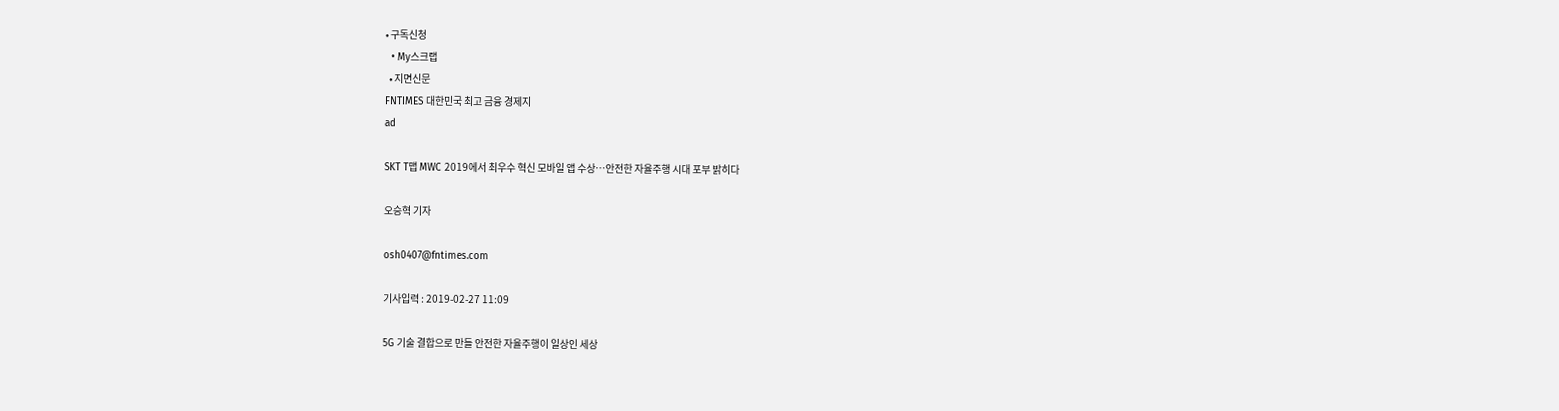• 구독신청
  • My스크랩
  • 지면신문
FNTIMES 대한민국 최고 금융 경제지
ad

SKT T맵 MWC 2019에서 최우수 혁신 모바일 앱 수상…안전한 자율주행 시대 포부 밝히다

오승혁 기자

osh0407@fntimes.com

기사입력 : 2019-02-27 11:09

5G 기술 결합으로 만들 안전한 자율주행이 일상인 세상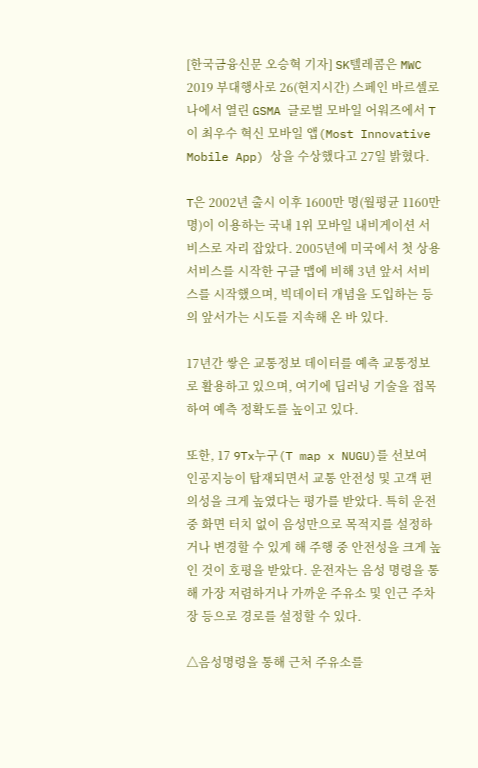[한국금융신문 오승혁 기자] SK텔레콤은 MWC 2019 부대행사로 26(현지시간) 스페인 바르셀로나에서 열린 GSMA 글로벌 모바일 어워즈에서 T이 최우수 혁신 모바일 앱(Most Innovative Mobile App) 상을 수상했다고 27일 밝혔다.

T은 2002년 출시 이후 1600만 명(월평균 1160만 명)이 이용하는 국내 1위 모바일 내비게이션 서비스로 자리 잡았다. 2005년에 미국에서 첫 상용 서비스를 시작한 구글 맵에 비해 3년 앞서 서비스를 시작했으며, 빅데이터 개념을 도입하는 등의 앞서가는 시도를 지속해 온 바 있다.

17년간 쌓은 교통정보 데이터를 예측 교통정보로 활용하고 있으며, 여기에 딥러닝 기술을 접목하여 예측 정확도를 높이고 있다.

또한, 17 9Tx누구(T map x NUGU)를 선보여 인공지능이 탑재되면서 교통 안전성 및 고객 편의성을 크게 높였다는 평가를 받았다. 특히 운전 중 화면 터치 없이 음성만으로 목적지를 설정하거나 변경할 수 있게 해 주행 중 안전성을 크게 높인 것이 호평을 받았다. 운전자는 음성 명령을 통해 가장 저렴하거나 가까운 주유소 및 인근 주차장 등으로 경로를 설정할 수 있다.

△음성명령을 통해 근처 주유소를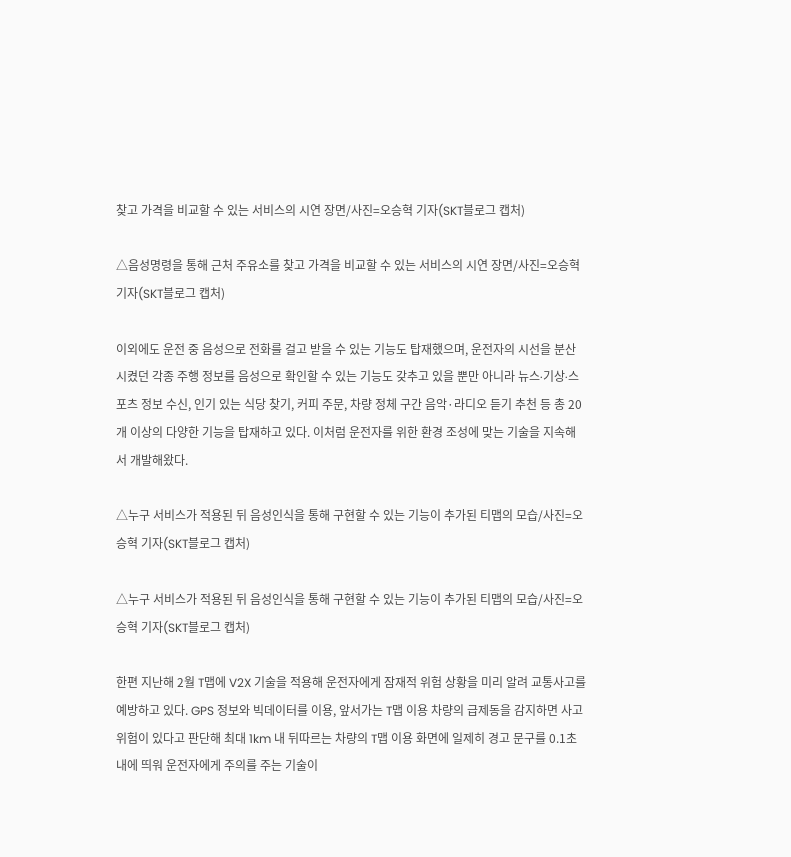찾고 가격을 비교할 수 있는 서비스의 시연 장면/사진=오승혁 기자(SKT블로그 캡처)

△음성명령을 통해 근처 주유소를 찾고 가격을 비교할 수 있는 서비스의 시연 장면/사진=오승혁 기자(SKT블로그 캡처)

이외에도 운전 중 음성으로 전화를 걸고 받을 수 있는 기능도 탑재했으며, 운전자의 시선을 분산시켰던 각종 주행 정보를 음성으로 확인할 수 있는 기능도 갖추고 있을 뿐만 아니라 뉴스∙기상∙스포츠 정보 수신, 인기 있는 식당 찾기, 커피 주문, 차량 정체 구간 음악·라디오 듣기 추천 등 총 20개 이상의 다양한 기능을 탑재하고 있다. 이처럼 운전자를 위한 환경 조성에 맞는 기술을 지속해서 개발해왔다.

△누구 서비스가 적용된 뒤 음성인식을 통해 구현할 수 있는 기능이 추가된 티맵의 모습/사진=오승혁 기자(SKT블로그 캡처)

△누구 서비스가 적용된 뒤 음성인식을 통해 구현할 수 있는 기능이 추가된 티맵의 모습/사진=오승혁 기자(SKT블로그 캡처)

한편 지난해 2월 T맵에 V2X 기술을 적용해 운전자에게 잠재적 위험 상황을 미리 알려 교통사고를 예방하고 있다. GPS 정보와 빅데이터를 이용, 앞서가는 T맵 이용 차량의 급제동을 감지하면 사고 위험이 있다고 판단해 최대 1km 내 뒤따르는 차량의 T맵 이용 화면에 일제히 경고 문구를 0.1초 내에 띄워 운전자에게 주의를 주는 기술이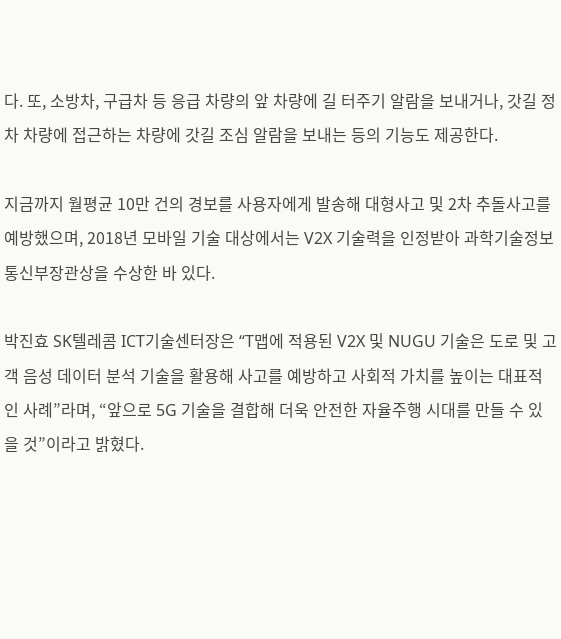다. 또, 소방차, 구급차 등 응급 차량의 앞 차량에 길 터주기 알람을 보내거나, 갓길 정차 차량에 접근하는 차량에 갓길 조심 알람을 보내는 등의 기능도 제공한다.

지금까지 월평균 10만 건의 경보를 사용자에게 발송해 대형사고 및 2차 추돌사고를 예방했으며, 2018년 모바일 기술 대상에서는 V2X 기술력을 인정받아 과학기술정보통신부장관상을 수상한 바 있다.

박진효 SK텔레콤 ICT기술센터장은 “T맵에 적용된 V2X 및 NUGU 기술은 도로 및 고객 음성 데이터 분석 기술을 활용해 사고를 예방하고 사회적 가치를 높이는 대표적인 사례”라며, “앞으로 5G 기술을 결합해 더욱 안전한 자율주행 시대를 만들 수 있을 것”이라고 밝혔다.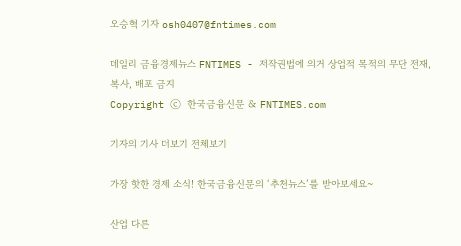오승혁 기자 osh0407@fntimes.com

데일리 금융경제뉴스 FNTIMES - 저작권법에 의거 상업적 목적의 무단 전재, 복사, 배포 금지
Copyright ⓒ 한국금융신문 & FNTIMES.com

기자의 기사 더보기 전체보기

가장 핫한 경제 소식! 한국금융신문의 ‘추천뉴스’를 받아보세요~

산업 다른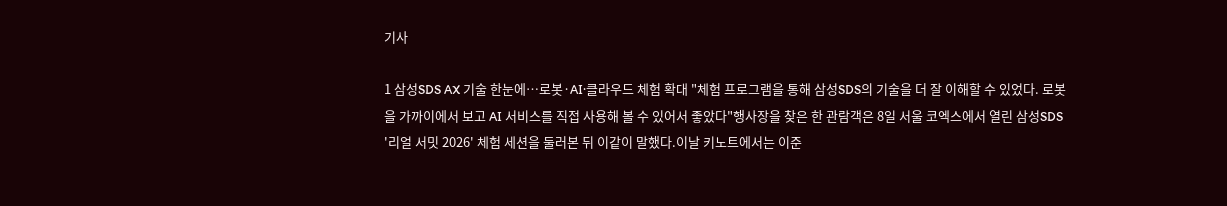기사

1 삼성SDS AX 기술 한눈에…로봇·AI·클라우드 체험 확대 "체험 프로그램을 통해 삼성SDS의 기술을 더 잘 이해할 수 있었다. 로봇을 가까이에서 보고 AI 서비스를 직접 사용해 볼 수 있어서 좋았다"행사장을 찾은 한 관람객은 8일 서울 코엑스에서 열린 삼성SDS '리얼 서밋 2026' 체험 세션을 둘러본 뒤 이같이 말했다.이날 키노트에서는 이준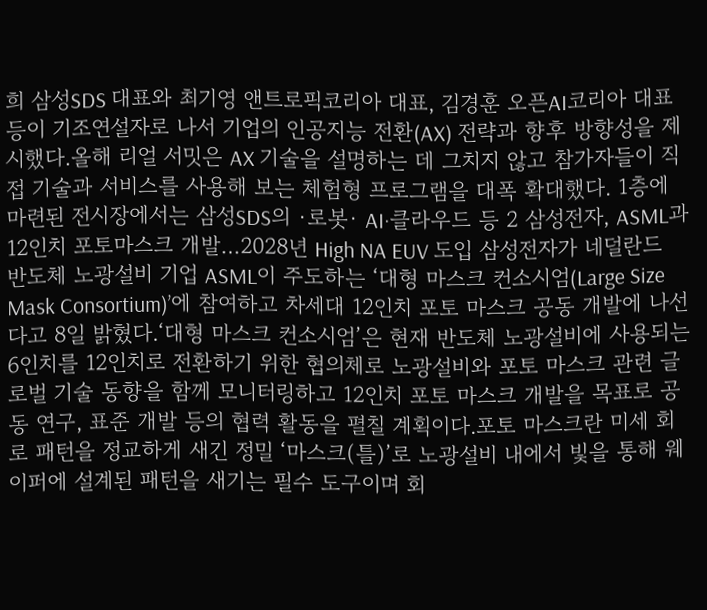희 삼성SDS 대표와 최기영 앤트로픽코리아 대표, 김경훈 오픈AI코리아 대표 등이 기조연설자로 나서 기업의 인공지능 전환(AX) 전략과 향후 방향성을 제시했다.올해 리얼 서밋은 AX 기술을 설명하는 데 그치지 않고 참가자들이 직접 기술과 서비스를 사용해 보는 체험형 프로그램을 대폭 확대했다. 1층에 마련된 전시장에서는 삼성SDS의 ·로봇· AI·클라우드 등 2 삼성전자, ASML과 12인치 포토마스크 개발…2028년 High NA EUV 도입 삼성전자가 네덜란드 반도체 노광설비 기업 ASML이 주도하는 ‘대형 마스크 컨소시엄(Large Size Mask Consortium)’에 참여하고 차세대 12인치 포토 마스크 공동 개발에 나선다고 8일 밝혔다.‘대형 마스크 컨소시엄’은 현재 반도체 노광설비에 사용되는 6인치를 12인치로 전환하기 위한 협의체로 노광설비와 포토 마스크 관련 글로벌 기술 동향을 함께 모니터링하고 12인치 포토 마스크 개발을 목표로 공동 연구, 표준 개발 등의 협력 활동을 펼칠 계획이다.포토 마스크란 미세 회로 패턴을 정교하게 새긴 정밀 ‘마스크(틀)’로 노광설비 내에서 빛을 통해 웨이퍼에 설계된 패턴을 새기는 필수 도구이며 회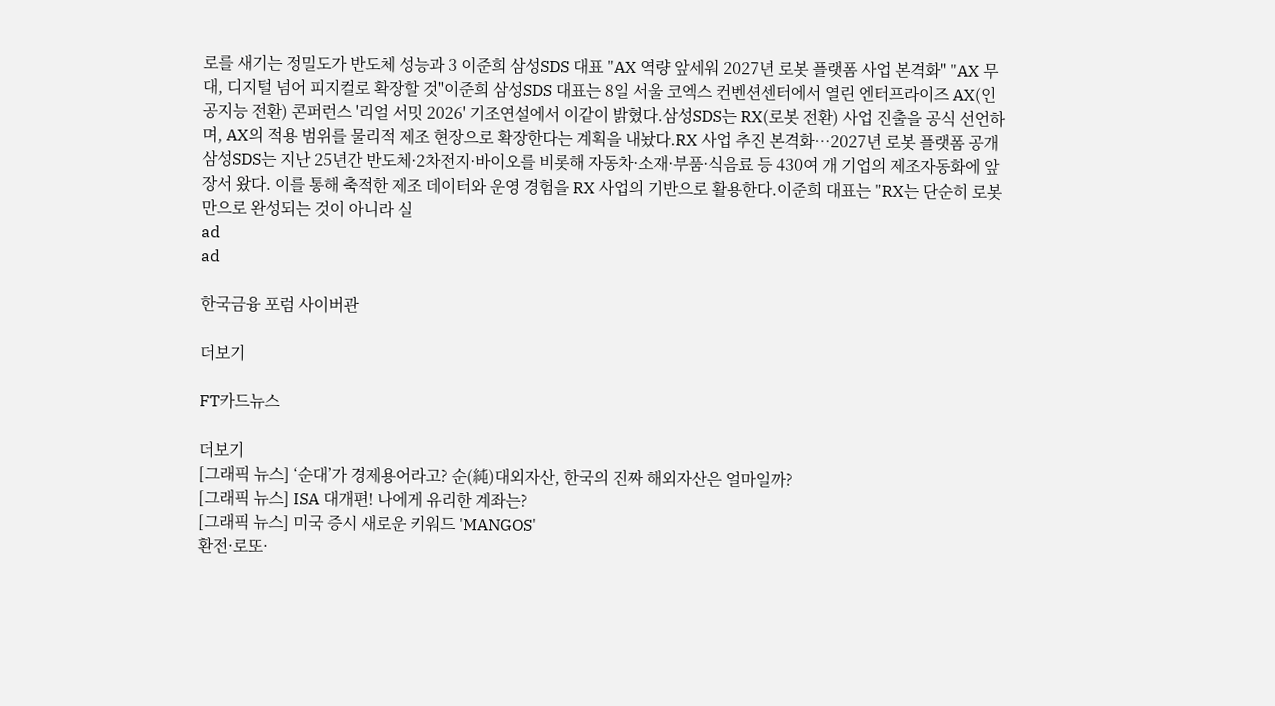로를 새기는 정밀도가 반도체 성능과 3 이준희 삼성SDS 대표 "AX 역량 앞세워 2027년 로봇 플랫폼 사업 본격화" "AX 무대, 디지털 넘어 피지컬로 확장할 것"이준희 삼성SDS 대표는 8일 서울 코엑스 컨벤션센터에서 열린 엔터프라이즈 AX(인공지능 전환) 콘퍼런스 '리얼 서밋 2026' 기조연설에서 이같이 밝혔다.삼성SDS는 RX(로봇 전환) 사업 진출을 공식 선언하며, AX의 적용 범위를 물리적 제조 현장으로 확장한다는 계획을 내놨다.RX 사업 추진 본격화…2027년 로봇 플랫폼 공개삼성SDS는 지난 25년간 반도체·2차전지·바이오를 비롯해 자동차·소재·부품·식음료 등 430여 개 기업의 제조자동화에 앞장서 왔다. 이를 통해 축적한 제조 데이터와 운영 경험을 RX 사업의 기반으로 활용한다.이준희 대표는 "RX는 단순히 로봇만으로 완성되는 것이 아니라 실
ad
ad

한국금융 포럼 사이버관

더보기

FT카드뉴스

더보기
[그래픽 뉴스] ‘순대’가 경제용어라고? 순(純)대외자산, 한국의 진짜 해외자산은 얼마일까?
[그래픽 뉴스] ISA 대개편! 나에게 유리한 계좌는?
[그래픽 뉴스] 미국 증시 새로운 키워드 'MANGOS'
환전·로또·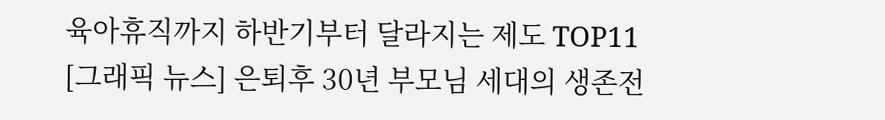육아휴직까지 하반기부터 달라지는 제도 TOP11
[그래픽 뉴스] 은퇴후 30년 부모님 세대의 생존전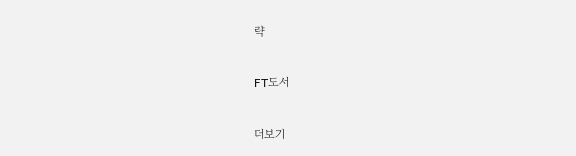략

FT도서

더보기